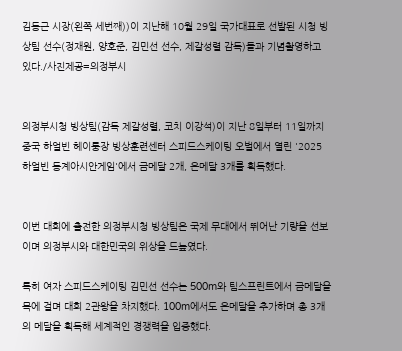김동근 시장(왼쪽 세번째))이 지난해 10월 29일 국가대표로 선발된 시청 빙상팀 선수(정재원, 양호준, 김민선 선수, 제갈성렬 감독)들과 기념촬영하고 있다./사진제공=의정부시


의정부시청 빙상팀(감독 제갈성렬, 코치 이강석)이 지난 8일부터 11일까지 중국 하얼빈 헤이룽장 빙상훈련센터 스피드스케이팅 오벌에서 열린 '2025 하얼빈 동계아시안게임'에서 금메달 2개, 은메달 3개를 획득했다.


이번 대회에 출전한 의정부시청 빙상팀은 국제 무대에서 뛰어난 기량을 선보이며 의정부시와 대한민국의 위상을 드높였다.

특히 여자 스피드스케이팅 김민선 선수는 500m와 팀스프린트에서 금메달을 목에 걸며 대회 2관왕을 차지했다. 100m에서도 은메달을 추가하며 총 3개의 메달을 획득해 세계적인 경쟁력을 입증했다.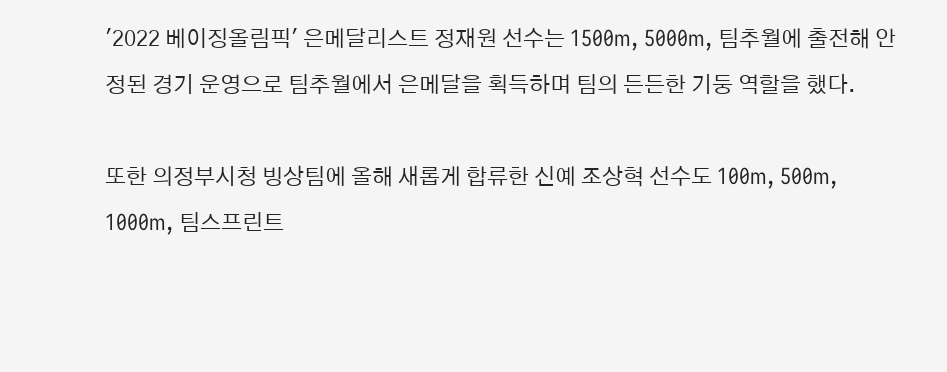'2022 베이징올림픽' 은메달리스트 정재원 선수는 1500m, 5000m, 팀추월에 출전해 안정된 경기 운영으로 팀추월에서 은메달을 획득하며 팀의 든든한 기둥 역할을 했다.

또한 의정부시청 빙상팀에 올해 새롭게 합류한 신예 조상혁 선수도 100m, 500m, 1000m, 팀스프린트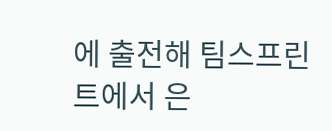에 출전해 팀스프린트에서 은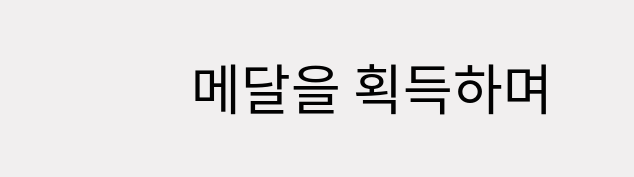메달을 획득하며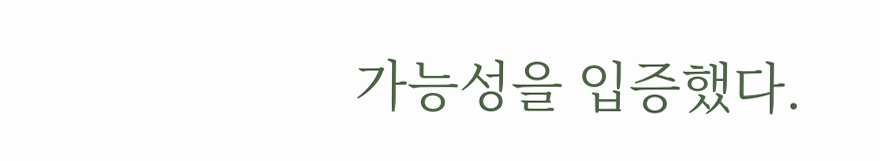가능성을 입증했다.